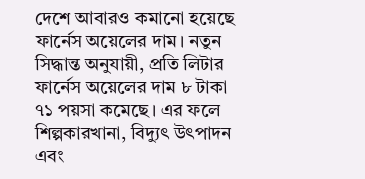দেশে আবারও কমানো হয়েছে ফার্নেস অয়েলের দাম। নতুন সিদ্ধান্ত অনুযায়ী, প্রতি লিটার ফার্নেস অয়েলের দাম ৮ টাকা ৭১ পয়সা কমেছে। এর ফলে শিল্পকারখানা, বিদ্যুৎ উৎপাদন এবং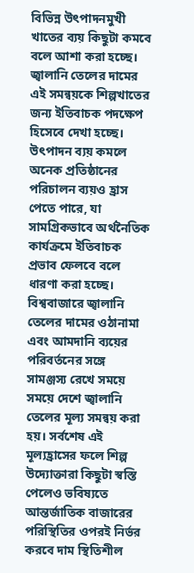বিভিন্ন উৎপাদনমুখী খাতের ব্যয় কিছুটা কমবে বলে আশা করা হচ্ছে।
জ্বালানি তেলের দামের এই সমন্বয়কে শিল্পখাতের জন্য ইতিবাচক পদক্ষেপ হিসেবে দেখা হচ্ছে। উৎপাদন ব্যয় কমলে অনেক প্রতিষ্ঠানের পরিচালন ব্যয়ও হ্রাস পেতে পারে, যা সামগ্রিকভাবে অর্থনৈতিক কার্যক্রমে ইতিবাচক প্রভাব ফেলবে বলে ধারণা করা হচ্ছে।
বিশ্ববাজারে জ্বালানি তেলের দামের ওঠানামা এবং আমদানি ব্যয়ের পরিবর্তনের সঙ্গে সামঞ্জস্য রেখে সময়ে সময়ে দেশে জ্বালানি তেলের মূল্য সমন্বয় করা হয়। সর্বশেষ এই মূল্যহ্রাসের ফলে শিল্প উদ্যোক্তারা কিছুটা স্বস্তি পেলেও ভবিষ্যতে আন্তর্জাতিক বাজারের পরিস্থিতির ওপরই নির্ভর করবে দাম স্থিতিশীল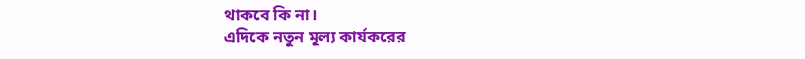থাকবে কি না।
এদিকে নতুন মূল্য কার্যকরের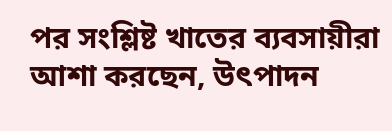পর সংশ্লিষ্ট খাতের ব্যবসায়ীরা আশা করছেন, উৎপাদন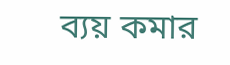ব্যয় কমার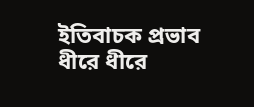ইতিবাচক প্রভাব ধীরে ধীরে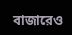বাজারেও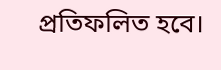প্রতিফলিত হবে।